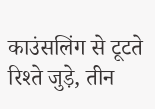काउंसलिंग से टूटते रिश्ते जुड़े, तीन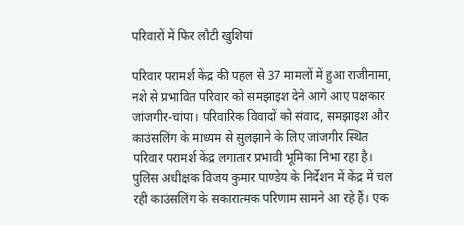परिवारों में फिर लौटी खुशियां

परिवार परामर्श केंद्र की पहल से 37 मामलों में हुआ राजीनामा, नशे से प्रभावित परिवार को समझाइश देने आगे आए पक्षकार
जांजगीर-चांपा। परिवारिक विवादों को संवाद, समझाइश और काउंसलिंग के माध्यम से सुलझाने के लिए जांजगीर स्थित परिवार परामर्श केंद्र लगातार प्रभावी भूमिका निभा रहा है। पुलिस अधीक्षक विजय कुमार पाण्डेय के निर्देशन में केंद्र में चल रही काउंसलिंग के सकारात्मक परिणाम सामने आ रहे हैं। एक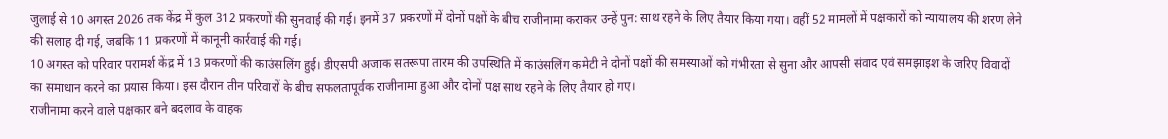जुलाई से 10 अगस्त 2026 तक केंद्र में कुल 312 प्रकरणों की सुनवाई की गई। इनमें 37 प्रकरणों में दोनों पक्षों के बीच राजीनामा कराकर उन्हें पुन: साथ रहने के लिए तैयार किया गया। वहीं 52 मामलों में पक्षकारों को न्यायालय की शरण लेने की सलाह दी गई, जबकि 11 प्रकरणों में कानूनी कार्रवाई की गई।
10 अगस्त को परिवार परामर्श केंद्र में 13 प्रकरणों की काउंसलिंग हुई। डीएसपी अजाक सतरूपा तारम की उपस्थिति में काउंसलिंग कमेटी ने दोनों पक्षों की समस्याओं को गंभीरता से सुना और आपसी संवाद एवं समझाइश के जरिए विवादों का समाधान करने का प्रयास किया। इस दौरान तीन परिवारों के बीच सफलतापूर्वक राजीनामा हुआ और दोनों पक्ष साथ रहने के लिए तैयार हो गए।
राजीनामा करने वाले पक्षकार बने बदलाव के वाहक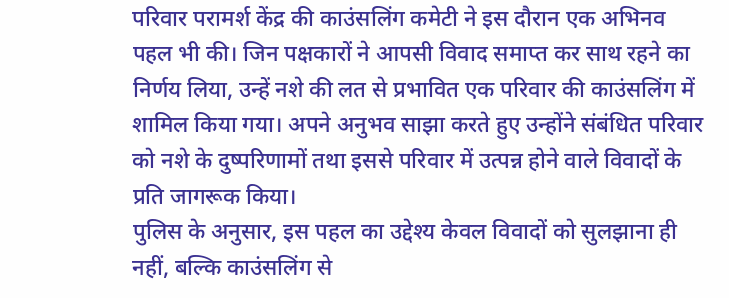परिवार परामर्श केंद्र की काउंसलिंग कमेटी ने इस दौरान एक अभिनव पहल भी की। जिन पक्षकारों ने आपसी विवाद समाप्त कर साथ रहने का निर्णय लिया, उन्हें नशे की लत से प्रभावित एक परिवार की काउंसलिंग में शामिल किया गया। अपने अनुभव साझा करते हुए उन्होंने संबंधित परिवार को नशे के दुष्परिणामों तथा इससे परिवार में उत्पन्न होने वाले विवादों के प्रति जागरूक किया।
पुलिस के अनुसार, इस पहल का उद्देश्य केवल विवादों को सुलझाना ही नहीं, बल्कि काउंसलिंग से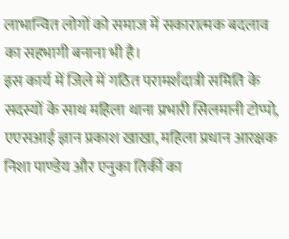लाभान्वित लोगों को समाज में सकारात्मक बदलाव का सहभागी बनाना भी है।
इस कार्य में जिले में गठित परामर्शदात्री समिति के सदस्यों के साथ महिला थाना प्रभारी सिलमानी टोप्पो, एएसआई ज्ञान प्रकाश खाखा, महिला प्रधान आरक्षक निशा पाण्डेय और एनुका तिर्की का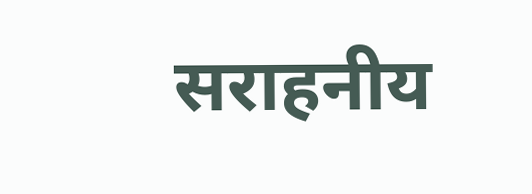सराहनीय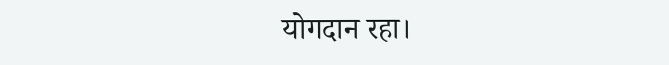योगदान रहा।